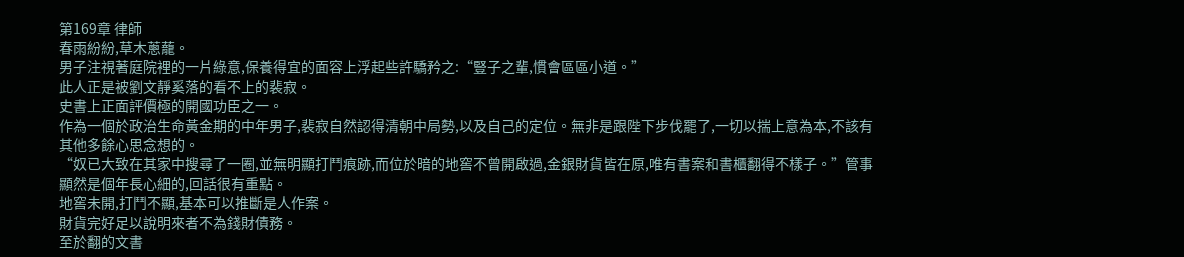第169章 律師
春雨紛紛,草木蔥蘢。
男子注視著庭院裡的一片綠意,保養得宜的面容上浮起些許驕矜之:“豎子之輩,慣會區區小道。”
此人正是被劉文靜奚落的看不上的裴寂。
史書上正面評價極的開國功臣之一。
作為一個於政治生命黃金期的中年男子,裴寂自然認得清朝中局勢,以及自己的定位。無非是跟陛下步伐罷了,一切以揣上意為本,不該有其他多餘心思念想的。
“奴已大致在其家中搜尋了一圈,並無明顯打鬥痕跡,而位於暗的地窖不曾開啟過,金銀財貨皆在原,唯有書案和書櫃翻得不樣子。”管事顯然是個年長心細的,回話很有重點。
地窖未開,打鬥不顯,基本可以推斷是人作案。
財貨完好足以說明來者不為錢財債務。
至於翻的文書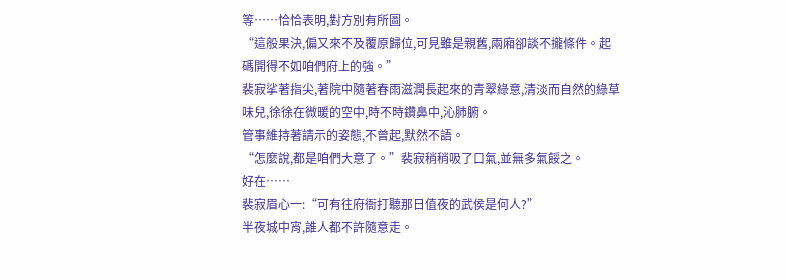等……恰恰表明,對方別有所圖。
“這般果決,偏又來不及覆原歸位,可見雖是親舊,兩廂卻談不攏條件。起碼開得不如咱們府上的強。”
裴寂挲著指尖,著院中隨著春雨滋潤長起來的青翠綠意,清淡而自然的綠草味兒,徐徐在微暖的空中,時不時鑽鼻中,沁肺腑。
管事維持著請示的姿態,不曾起,默然不語。
“怎麼說,都是咱們大意了。”裴寂稍稍吸了口氣,並無多氣餒之。
好在……
裴寂眉心一:“可有往府衙打聽那日值夜的武侯是何人?”
半夜城中宵,誰人都不許隨意走。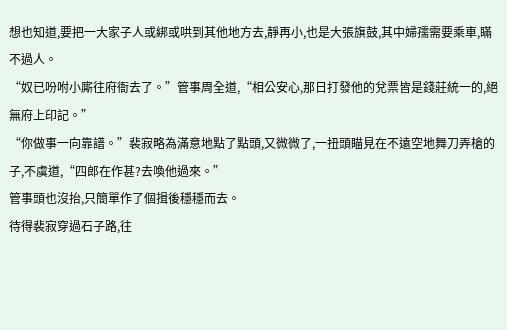想也知道,要把一大家子人或綁或哄到其他地方去,靜再小,也是大張旗鼓,其中婦孺需要乘車,瞞不過人。
“奴已吩咐小廝往府衙去了。”管事周全道,“相公安心,那日打發他的兌票皆是錢莊統一的,絕無府上印記。”
“你做事一向靠譜。”裴寂略為滿意地點了點頭,又微微了,一扭頭瞄見在不遠空地舞刀弄槍的子,不虞道,“四郎在作甚?去喚他過來。”
管事頭也沒抬,只簡單作了個揖後穩穩而去。
待得裴寂穿過石子路,往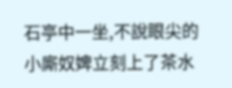石亭中一坐,不說眼尖的小廝奴婢立刻上了茶水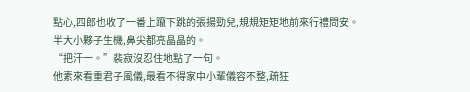點心,四郎也收了一番上躥下跳的張揚勁兒,規規矩矩地前來行禮問安。
半大小夥子生機,鼻尖都亮晶晶的。
“把汗一。”裴寂沒忍住地點了一句。
他素來看重君子風儀,最看不得家中小輩儀容不整,疏狂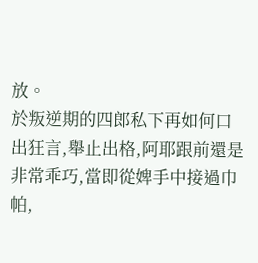放。
於叛逆期的四郎私下再如何口出狂言,舉止出格,阿耶跟前還是非常乖巧,當即從婢手中接過巾帕,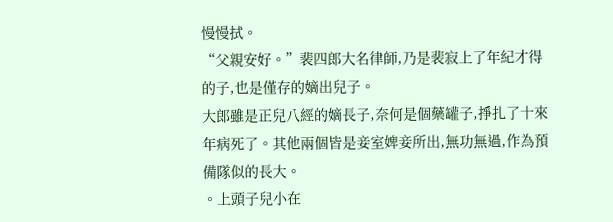慢慢拭。
“父親安好。”裴四郎大名律師,乃是裴寂上了年紀才得的子,也是僅存的嫡出兒子。
大郎雖是正兒八經的嫡長子,奈何是個藥罐子,掙扎了十來年病死了。其他兩個皆是妾室婢妾所出,無功無過,作為預備隊似的長大。
。上頭子兒小在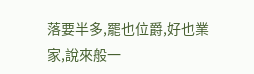落要半多,罷也位爵,好也業家,說來般一